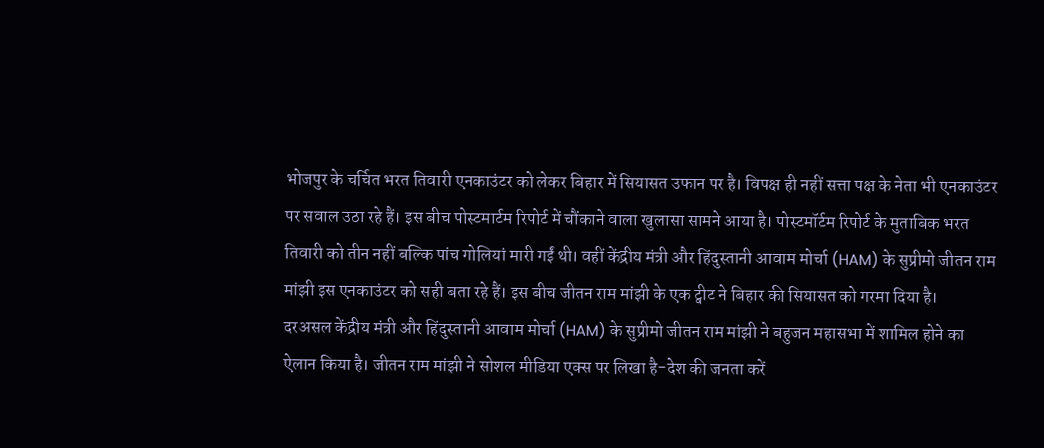भोजपुर के चर्चित भरत तिवारी एनकाउंटर को लेकर बिहार में सियासत उफान पर है। विपक्ष ही नहीं सत्ता पक्ष के नेता भी एनकाउंटर पर सवाल उठा रहे हैं। इस बीच पोस्टमार्टम रिपोर्ट में चौंकाने वाला खुलासा सामने आया है। पोस्टमॉर्टम रिपोर्ट के मुताबिक भरत तिवारी को तीन नहीं बल्कि पांच गोलियां मारी गईं थी। वहीं केंद्रीय मंत्री और हिंदुस्तानी आवाम मोर्चा (HAM) के सुप्रीमो जीतन राम मांझी इस एनकाउंटर को सही बता रहे हैं। इस बीच जीतन राम मांझी के एक ट्वीट ने बिहार की सियासत को गरमा दिया है।
दरअसल केंद्रीय मंत्री और हिंदुस्तानी आवाम मोर्चा (HAM) के सुप्रीमो जीतन राम मांझी ने बहुजन महासभा में शामिल होने का ऐलान किया है। जीतन राम मांझी ने सोशल मीडिया एक्स पर लिखा है-देश की जनता करें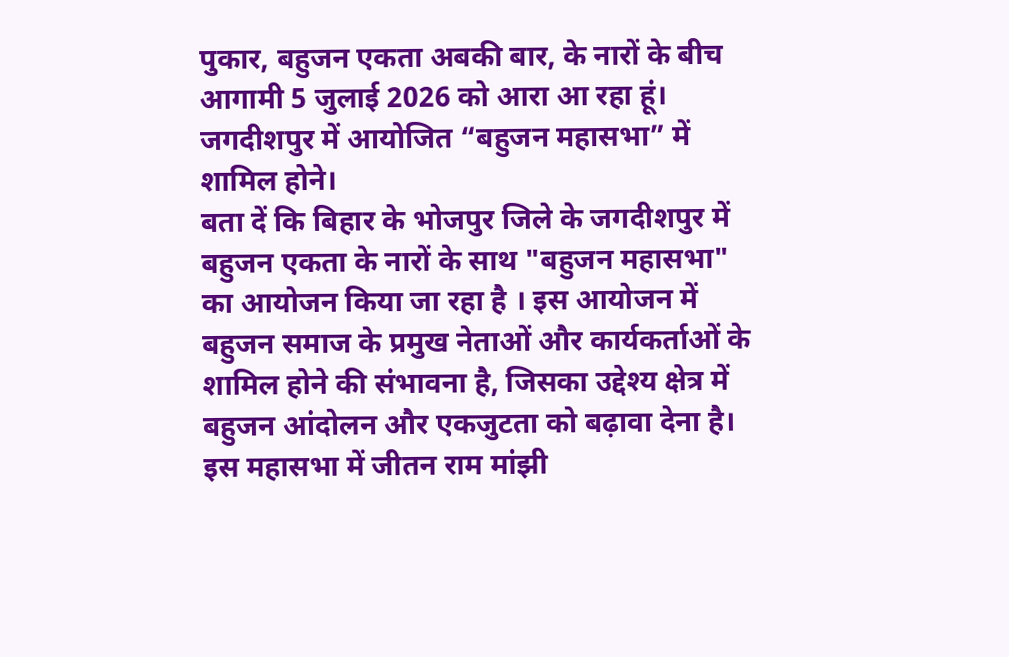पुकार, बहुजन एकता अबकी बार, के नारों के बीच आगामी 5 जुलाई 2026 को आरा आ रहा हूं। जगदीशपुर में आयोजित “बहुजन महासभा” में शामिल होने।
बता दें कि बिहार के भोजपुर जिले के जगदीशपुर में बहुजन एकता के नारों के साथ "बहुजन महासभा" का आयोजन किया जा रहा है । इस आयोजन में बहुजन समाज के प्रमुख नेताओं और कार्यकर्ताओं के शामिल होने की संभावना है, जिसका उद्देश्य क्षेत्र में बहुजन आंदोलन और एकजुटता को बढ़ावा देना है। इस महासभा में जीतन राम मांझी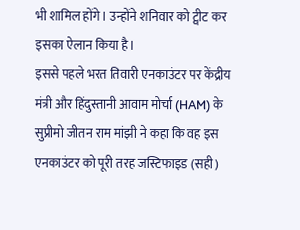भी शामिल होंगे। उन्होंने शनिवार को ट्वीट कर इसका ऐलान किया है।
इससे पहले भरत तिवारी एनकाउंटर पर केंद्रीय मंत्री और हिंदुस्तानी आवाम मोर्चा (HAM) के सुप्रीमो जीतन राम मांझी ने कहा कि वह इस एनकाउंटर को पूरी तरह जस्टिफाइड (सही)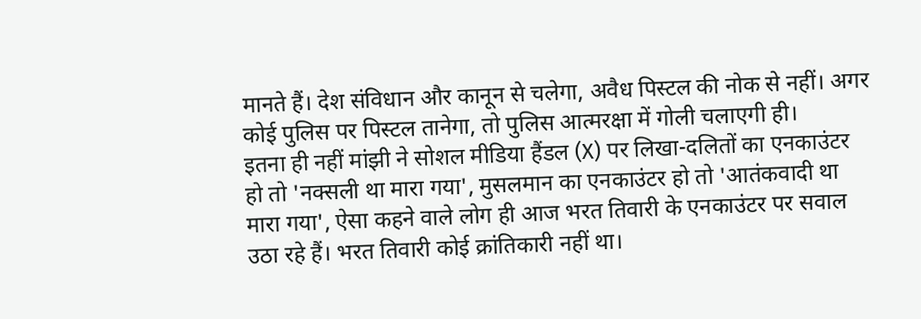मानते हैं। देश संविधान और कानून से चलेगा, अवैध पिस्टल की नोक से नहीं। अगर कोई पुलिस पर पिस्टल तानेगा, तो पुलिस आत्मरक्षा में गोली चलाएगी ही।
इतना ही नहीं मांझी ने सोशल मीडिया हैंडल (X) पर लिखा-दलितों का एनकाउंटर हो तो 'नक्सली था मारा गया', मुसलमान का एनकाउंटर हो तो 'आतंकवादी था मारा गया', ऐसा कहने वाले लोग ही आज भरत तिवारी के एनकाउंटर पर सवाल उठा रहे हैं। भरत तिवारी कोई क्रांतिकारी नहीं था।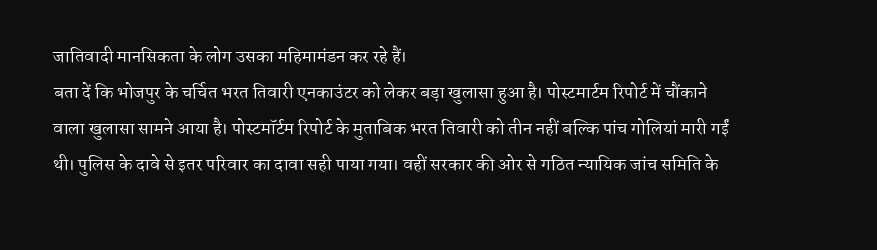जातिवादी मानसिकता के लोग उसका महिमामंडन कर रहे हैं।
बता दें कि भोजपुर के चर्चित भरत तिवारी एनकाउंटर को लेकर बड़ा खुलासा हुआ है। पोस्टमार्टम रिपोर्ट में चौंकाने वाला खुलासा सामने आया है। पोस्टमॉर्टम रिपोर्ट के मुताबिक भरत तिवारी को तीन नहीं बल्कि पांच गोलियां मारी गईं थी। पुलिस के दावे से इतर परिवार का दावा सही पाया गया। वहीं सरकार की ओर से गठित न्यायिक जांच समिति के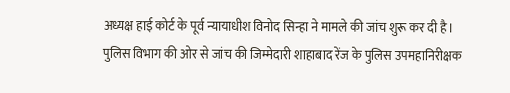अध्यक्ष हाई कोर्ट के पूर्व न्यायाधीश विनोद सिन्हा ने मामले की जांच शुरू कर दी है। पुलिस विभाग की ओर से जांच की जिम्मेदारी शाहाबाद रेंज के पुलिस उपमहानिरीक्षक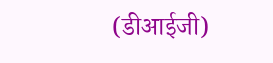(डीआईजी)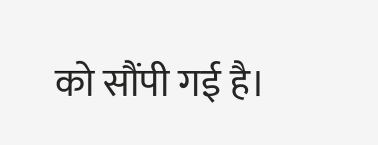को सौंपी गई है।